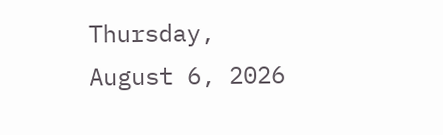Thursday, August 6, 2026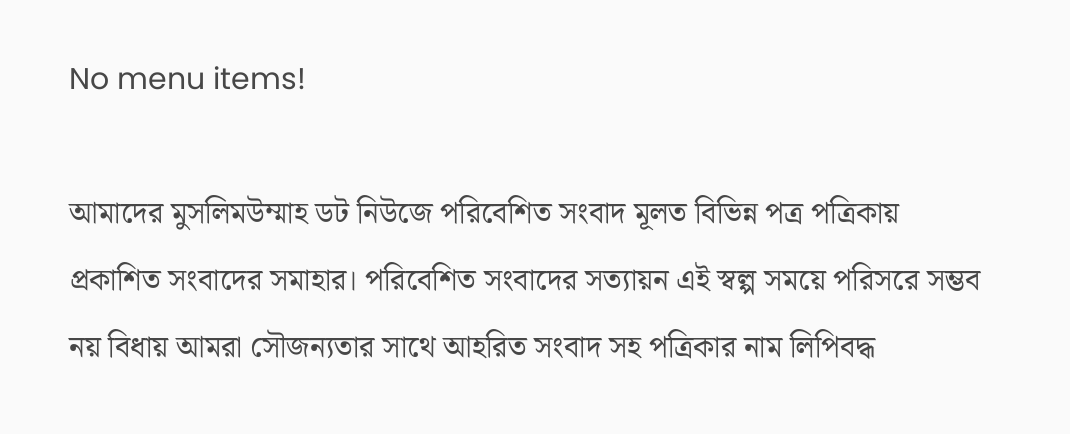No menu items!

আমাদের মুসলিমউম্মাহ ডট নিউজে পরিবেশিত সংবাদ মূলত বিভিন্ন পত্র পত্রিকায় প্রকাশিত সংবাদের সমাহার। পরিবেশিত সংবাদের সত্যায়ন এই স্বল্প সময়ে পরিসরে সম্ভব নয় বিধায় আমরা সৌজন্যতার সাথে আহরিত সংবাদ সহ পত্রিকার নাম লিপিবদ্ধ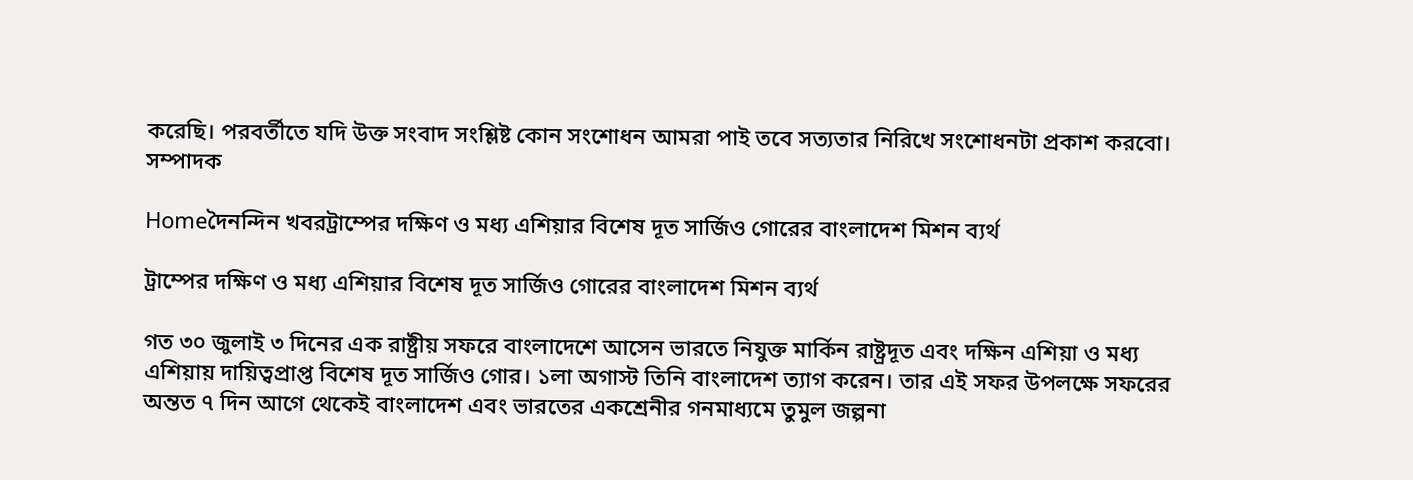করেছি। পরবর্তীতে যদি উক্ত সংবাদ সংশ্লিষ্ট কোন সংশোধন আমরা পাই তবে সত্যতার নিরিখে সংশোধনটা প্রকাশ করবো। সম্পাদক

Homeদৈনন্দিন খবরট্রাম্পের দক্ষিণ ও মধ্য এশিয়ার বিশেষ দূত সার্জিও গোরের বাংলাদেশ মিশন ব্যর্থ

ট্রাম্পের দক্ষিণ ও মধ্য এশিয়ার বিশেষ দূত সার্জিও গোরের বাংলাদেশ মিশন ব্যর্থ

গত ৩০ জুলাই ৩ দিনের এক রাষ্ট্রীয় সফরে বাংলাদেশে আসেন ভারতে নিযুক্ত মার্কিন রাষ্ট্রদূত এবং দক্ষিন এশিয়া ও মধ্য এশিয়ায় দায়িত্বপ্রাপ্ত বিশেষ দূত সার্জিও গোর। ১লা অগাস্ট তিনি বাংলাদেশ ত্যাগ করেন। তার এই সফর উপলক্ষে সফরের অন্তত ৭ দিন আগে থেকেই বাংলাদেশ এবং ভারতের একশ্রেনীর গনমাধ্যমে তুমুল জল্পনা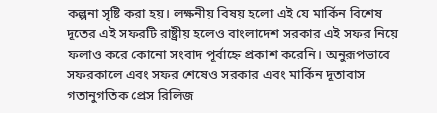কল্পনা সৃষ্টি করা হয়। লক্ষনীয় বিষয় হলো এই যে মার্কিন বিশেষ দূতের এই সফরটি রাষ্ট্রীয় হলেও বাংলাদেশ সরকার এই সফর নিয়ে ফলাও করে কোনো সংবাদ পূর্বাহ্নে প্রকাশ করেনি। অনুরূপভাবে সফরকালে এবং সফর শেষেও সরকার এবং মার্কিন দূতাবাস গতানুগতিক প্রেস রিলিজ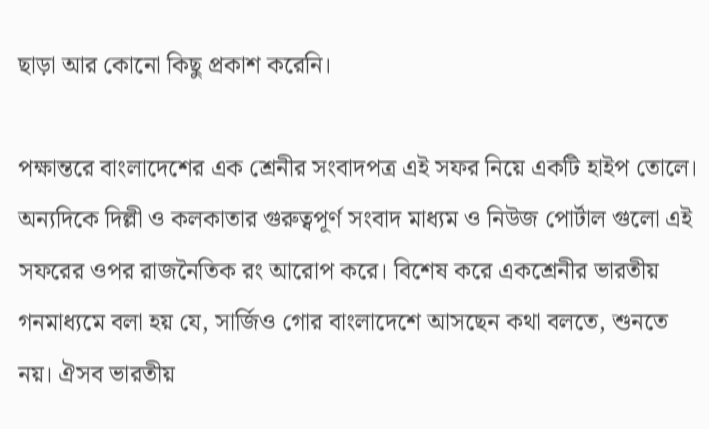ছাড়া আর কোনো কিছু প্রকাশ করেনি।

পক্ষান্তরে বাংলাদেশের এক শ্রেনীর সংবাদপত্র এই সফর নিয়ে একটি হাইপ তোলে। অন্যদিকে দিল্লী ও কলকাতার গুরুত্বপূর্ণ সংবাদ মাধ্যম ও নিউজ পোর্টাল গুলো এই সফরের ওপর রাজনৈতিক রং আরোপ করে। বিশেষ করে একশ্রেনীর ভারতীয় গনমাধ্যমে বলা হয় যে, সার্জিও গোর বাংলাদেশে আসছেন কথা বলতে, শুনতে নয়। ঐসব ভারতীয়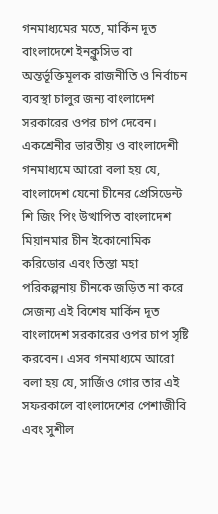গনমাধ্যমের মতে, মার্কিন দূত বাংলাদেশে ইনক্লুসিভ বা অন্তর্ভূক্তিমূলক রাজনীতি ও নির্বাচন ব্যবস্থা চালুর জন্য বাংলাদেশ সরকারের ওপর চাপ দেবেন। একশ্রেনীর ভারতীয় ও বাংলাদেশী গনমাধ্যমে আরো বলা হয় যে, বাংলাদেশ যেনো চীনের প্রেসিডেন্ট শি জিং পিং উত্থাপিত বাংলাদেশ মিয়ানমার চীন ইকোনোমিক করিডোর এবং তিস্তা মহা পরিকল্পনায় চীনকে জড়িত না করে সেজন্য এই বিশেষ মার্কিন দূত বাংলাদেশ সরকারের ওপর চাপ সৃষ্টি করবেন। এসব গনমাধ্যমে আরো বলা হয় যে, সার্জিও গোর তার এই সফরকালে বাংলাদেশের পেশাজীবি এবং সুশীল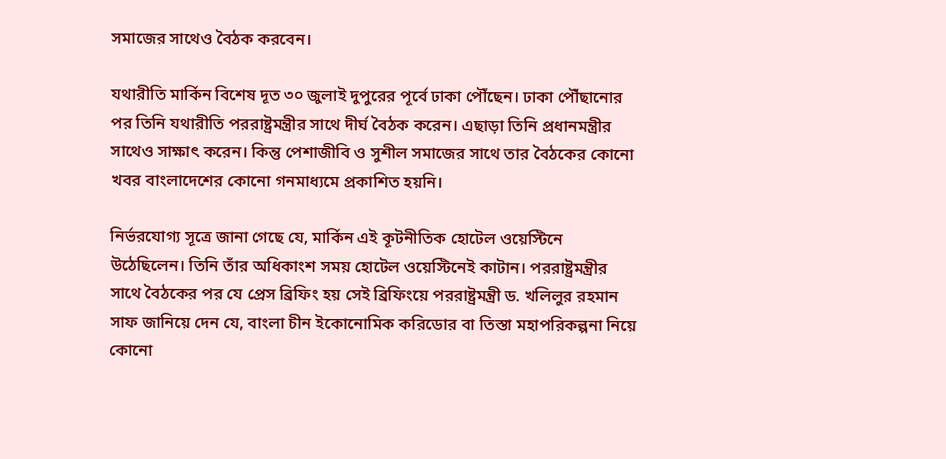সমাজের সাথেও বৈঠক করবেন।

যথারীতি মার্কিন বিশেষ দূত ৩০ জুলাই দুপুরের পূর্বে ঢাকা পৌঁছেন। ঢাকা পৌঁছানোর পর তিনি যথারীতি পররাষ্ট্রমন্ত্রীর সাথে দীর্ঘ বৈঠক করেন। এছাড়া তিনি প্রধানমন্ত্রীর সাথেও সাক্ষাৎ করেন। কিন্তু পেশাজীবি ও সুশীল সমাজের সাথে তার বৈঠকের কোনো খবর বাংলাদেশের কোনো গনমাধ্যমে প্রকাশিত হয়নি।

নির্ভরযোগ্য সূত্রে জানা গেছে যে, মার্কিন এই কূটনীতিক হোটেল ওয়েস্টিনে উঠেছিলেন। তিনি তাঁর অধিকাংশ সময় হোটেল ওয়েস্টিনেই কাটান। পররাষ্ট্রমন্ত্রীর সাথে বৈঠকের পর যে প্রেস ব্রিফিং হয় সেই ব্রিফিংয়ে পররাষ্ট্রমন্ত্রী ড. খলিলুর রহমান সাফ জানিয়ে দেন যে, বাংলা চীন ইকোনোমিক করিডোর বা তিস্তা মহাপরিকল্পনা নিয়ে কোনো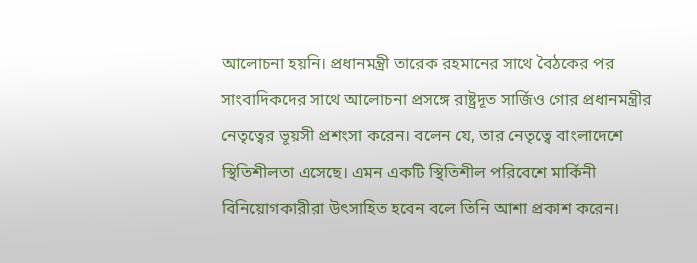আলোচনা হয়নি। প্রধানমন্ত্রী তারেক রহমানের সাথে বৈঠকের পর সাংবাদিকদের সাথে আলোচনা প্রসঙ্গে রাষ্ট্রদূত সার্জিও গোর প্রধানমন্ত্রীর নেতৃত্বের ভূয়সী প্রশংসা করেন। বলেন যে, তার নেতৃত্বে বাংলাদেশে স্থিতিশীলতা এসেছে। এমন একটি স্থিতিশীল পরিবেশে মার্কিনী বিনিয়োগকারীরা উৎসাহিত হবেন বলে তিনি আশা প্রকাশ করেন।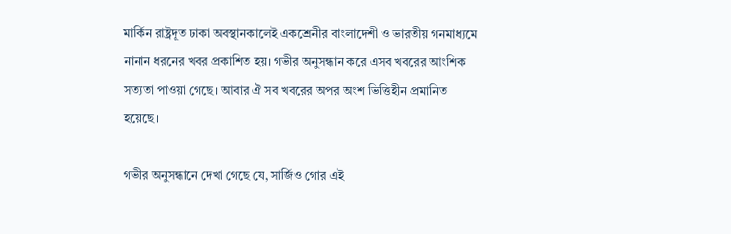মার্কিন রাষ্ট্রদূত ঢাকা অবস্থানকালেই একশ্রেনীর বাংলাদেশী ও ভারতীয় গনমাধ্যমে নানান ধরনের খবর প্রকাশিত হয়। গভীর অনুসন্ধান করে এসব খবরের আংশিক সত্যতা পাওয়া গেছে। আবার ঐ সব খবরের অপর অংশ ভিত্তিহীন প্রমানিত হয়েছে।

গভীর অনুসন্ধানে দেখা গেছে যে, সার্জিও গোর এই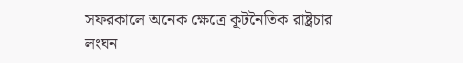সফরকালে অনেক ক্ষেত্রে কূটনৈতিক রাষ্ট্রচার লংঘন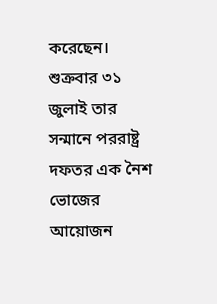করেছেন। শুক্রবার ৩১ জুলাই তার সন্মানে পররাষ্ট্র দফতর এক নৈশ ভোজের আয়োজন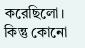করেছিলো। কিন্তু কোনো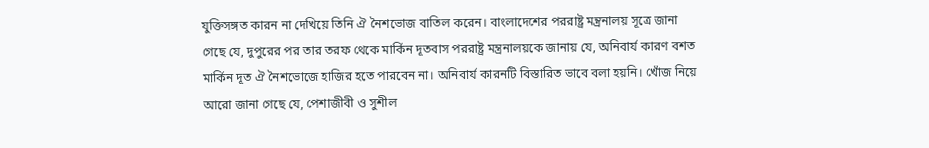যুক্তিসঙ্গত কারন না দেখিয়ে তিনি ঐ নৈশভোজ বাতিল করেন। বাংলাদেশের পররাষ্ট্র মন্ত্রনালয় সূত্রে জানা গেছে যে, দুপুরের পর তার তরফ থেকে মার্কিন দূতবাস পররাষ্ট্র মন্ত্রনালয়কে জানায় যে, অনিবার্য কারণ বশত মার্কিন দূত ঐ নৈশভোজে হাজির হতে পারবেন না। অনিবার্য কারনটি বিস্তারিত ভাবে বলা হয়নি। খোঁজ নিয়ে আরো জানা গেছে যে, পেশাজীবী ও সুশীল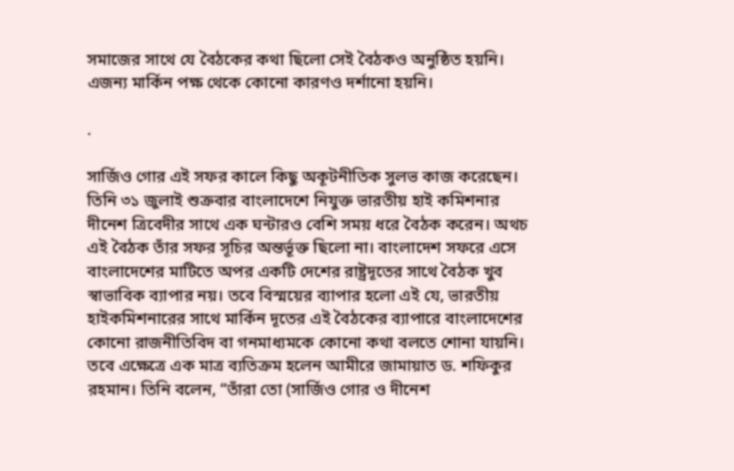সমাজের সাথে যে বৈঠকের কথা ছিলো সেই বৈঠকও অনুষ্ঠিত হয়নি। এজন্য মার্কিন পক্ষ থেকে কোনো কারণও দর্শানো হয়নি।

.

সার্জিও গোর এই সফর কালে কিছু অকূটনীতিক সুলভ কাজ করেছেন। তিনি ৩১ জুলাই শুক্রবার বাংলাদেশে নিযুক্ত ভারতীয় হাই কমিশনার দীনেশ ত্রিবেদীর সাথে এক ঘন্টারও বেশি সময় ধরে বৈঠক করেন। অথচ এই বৈঠক তাঁর সফর সূচির অন্তর্ভূক্ত ছিলো না। বাংলাদেশ সফরে এসে বাংলাদেশের মাটিতে অপর একটি দেশের রাষ্ট্রদূতের সাথে বৈঠক খুব স্বাভাবিক ব্যাপার নয়। তবে বিস্ময়ের ব্যাপার হলো এই যে, ভারতীয় হাইকমিশনারের সাথে মার্কিন দূতের এই বৈঠকের ব্যাপারে বাংলাদেশের কোনো রাজনীতিবিদ বা গনমাধ্যমকে কোনো কথা বলতে শোনা যায়নি। তবে এক্ষেত্রে এক মাত্র ব্যতিক্রম হলেন আমীরে জামায়াত ড. শফিকুর রহমান। তিনি বলেন, “তাঁরা তো (সার্জিও গোর ও দীনেশ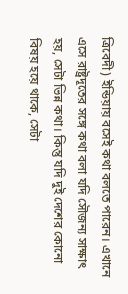ত্রিবেদী) ইন্ডিয়ায় বসেই কথা বলতে পারেন। এখানে এসে রাষ্ট্রদূতের সঙ্গে কথা বলা যদি সৌজন্য সাক্ষাৎ হয়, সেটা ভিন্ন কথা। কিন্তু যদি দুই দেশের কোনো বিষয় হয়ে থাকে, সেটা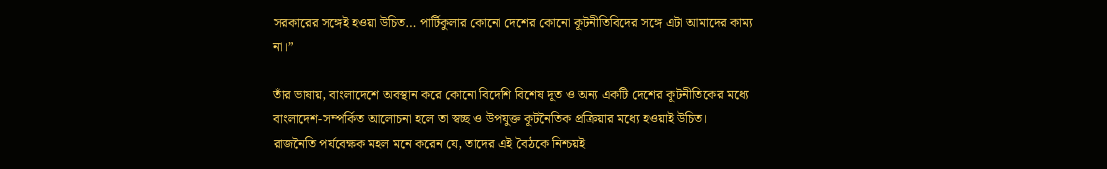সরকারের সঙ্গেই হওয়া উচিত… পার্টিকুলার কোনো দেশের কোনো কূটনীতিবিদের সঙ্গে এটা আমাদের কাম্য না।”

তাঁর ভাষায়, বাংলাদেশে অবস্থান করে কোনো বিদেশি বিশেষ দূত ও অন্য একটি দেশের কূটনীতিকের মধ্যে বাংলাদেশ-সম্পর্কিত আলোচনা হলে তা স্বচ্ছ ও উপযুক্ত কূটনৈতিক প্রক্রিয়ার মধ্যে হওয়াই উচিত।
রাজনৈতি পর্যবেক্ষক মহল মনে করেন যে, তাদের এই বৈঠকে নিশ্চয়ই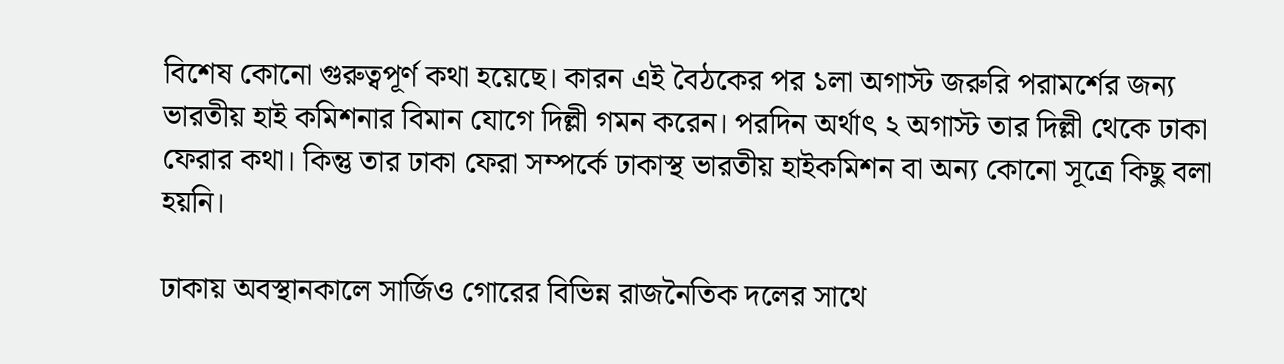বিশেষ কোনো গুরুত্বপূর্ণ কথা হয়েছে। কারন এই বৈঠকের পর ১লা অগাস্ট জরুরি পরামর্শের জন্য ভারতীয় হাই কমিশনার বিমান যোগে দিল্লী গমন করেন। পরদিন অর্থাৎ ২ অগাস্ট তার দিল্লী থেকে ঢাকা ফেরার কথা। কিন্তু তার ঢাকা ফেরা সম্পর্কে ঢাকাস্থ ভারতীয় হাইকমিশন বা অন্য কোনো সূত্রে কিছু বলা হয়নি।

ঢাকায় অবস্থানকালে সার্জিও গোরের বিভিন্ন রাজনৈতিক দলের সাথে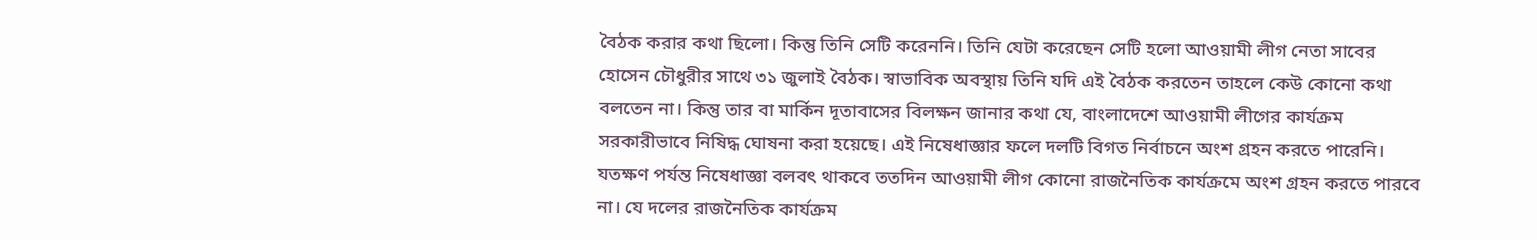বৈঠক করার কথা ছিলো। কিন্তু তিনি সেটি করেননি। তিনি যেটা করেছেন সেটি হলো আওয়ামী লীগ নেতা সাবের হোসেন চৌধুরীর সাথে ৩১ জুলাই বৈঠক। স্বাভাবিক অবস্থায় তিনি যদি এই বৈঠক করতেন তাহলে কেউ কোনো কথা বলতেন না। কিন্তু তার বা মার্কিন দূতাবাসের বিলক্ষন জানার কথা যে, বাংলাদেশে আওয়ামী লীগের কার্যক্রম সরকারীভাবে নিষিদ্ধ ঘোষনা করা হয়েছে। এই নিষেধাজ্ঞার ফলে দলটি বিগত নির্বাচনে অংশ গ্রহন করতে পারেনি। যতক্ষণ পর্যন্ত নিষেধাজ্ঞা বলবৎ থাকবে ততদিন আওয়ামী লীগ কোনো রাজনৈতিক কার্যক্রমে অংশ গ্রহন করতে পারবে না। যে দলের রাজনৈতিক কার্যক্রম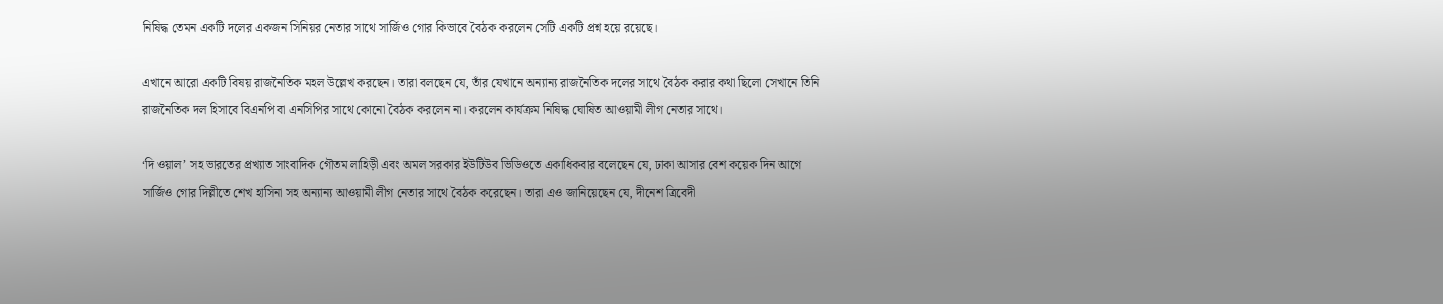নিষিদ্ধ তেমন একটি দলের একজন সিনিয়র নেতার সাথে সার্জিও গোর কিভাবে বৈঠক করলেন সেটি একটি প্রশ্ন হয়ে রয়েছে।

এখানে আরো একটি বিষয় রাজনৈতিক মহল উল্লেখ করছেন। তারা বলছেন যে, তাঁর যেখানে অন্যান্য রাজনৈতিক দলের সাথে বৈঠক করার কথা ছিলো সেখানে তিনি রাজনৈতিক দল হিসাবে বিএনপি বা এনসিপির সাথে কোনো বৈঠক করলেন না। করলেন কার্যক্রম নিষিদ্ধ ঘোষিত আওয়ামী লীগ নেতার সাথে।

‘দি ওয়াল’ সহ ভারতের প্রখ্যাত সাংবাদিক গৌতম লাহিড়ী এবং অমল সরকার ইউটিউব ভিডিওতে একাধিকবার বলেছেন যে, ঢাকা আসার বেশ কয়েক দিন আগে সার্জিও গোর দিল্লীতে শেখ হাসিনা সহ অন্যান্য আওয়ামী লীগ নেতার সাথে বৈঠক করেছেন। তারা এও জানিয়েছেন যে, দীনেশ ত্রিবেদী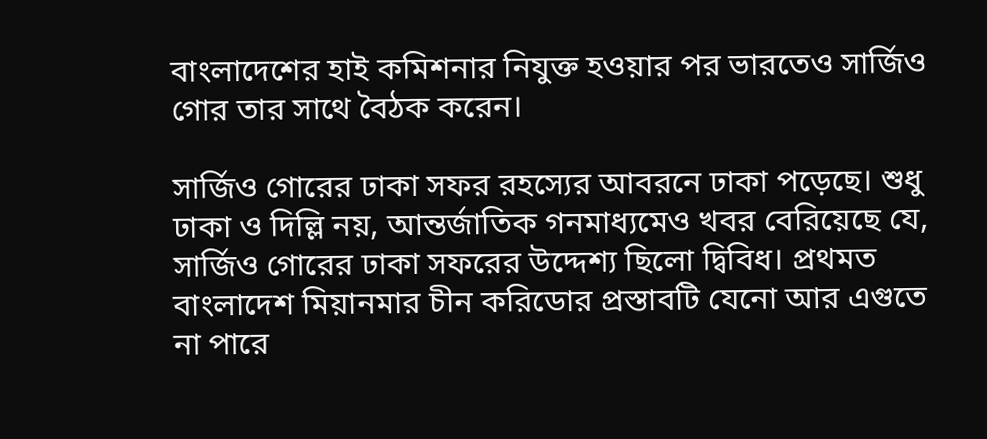বাংলাদেশের হাই কমিশনার নিযুক্ত হওয়ার পর ভারতেও সার্জিও গোর তার সাথে বৈঠক করেন।

সার্জিও গোরের ঢাকা সফর রহস্যের আবরনে ঢাকা পড়েছে। শুধু ঢাকা ও দিল্লি নয়, আন্তর্জাতিক গনমাধ্যমেও খবর বেরিয়েছে যে, সার্জিও গোরের ঢাকা সফরের উদ্দেশ্য ছিলো দ্বিবিধ। প্রথমত বাংলাদেশ মিয়ানমার চীন করিডোর প্রস্তাবটি যেনো আর এগুতে না পারে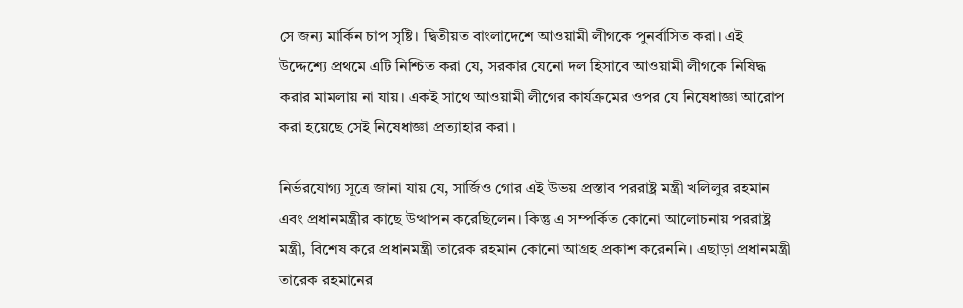সে জন্য মার্কিন চাপ সৃষ্টি। দ্বিতীয়ত বাংলাদেশে আওয়ামী লীগকে পুনর্বাসিত করা। এই উদ্দেশ্যে প্রথমে এটি নিশ্চিত করা যে, সরকার যেনো দল হিসাবে আওয়ামী লীগকে নিষিদ্ধ করার মামলায় না যায়। একই সাথে আওয়ামী লীগের কার্যক্রমের ওপর যে নিষেধাজ্ঞা আরোপ করা হয়েছে সেই নিষেধাজ্ঞা প্রত্যাহার করা ।

নির্ভরযোগ্য সূত্রে জানা যায় যে, সার্জিও গোর এই উভয় প্রস্তাব পররাষ্ট্র মন্ত্রী খলিলুর রহমান এবং প্রধানমন্ত্রীর কাছে উত্থাপন করেছিলেন। কিন্তু এ সম্পর্কিত কোনো আলোচনায় পররাষ্ট্র মন্ত্রী, বিশেষ করে প্রধানমন্ত্রী তারেক রহমান কোনো আগ্রহ প্রকাশ করেননি। এছাড়া প্রধানমন্ত্রী তারেক রহমানের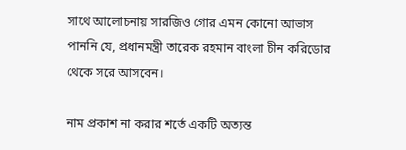সাথে আলোচনায় সারজিও গোর এমন কোনো আভাস পাননি যে, প্রধানমন্ত্রী তারেক রহমান বাংলা চীন করিডোর থেকে সরে আসবেন।

নাম প্রকাশ না করার শর্তে একটি অত্যন্ত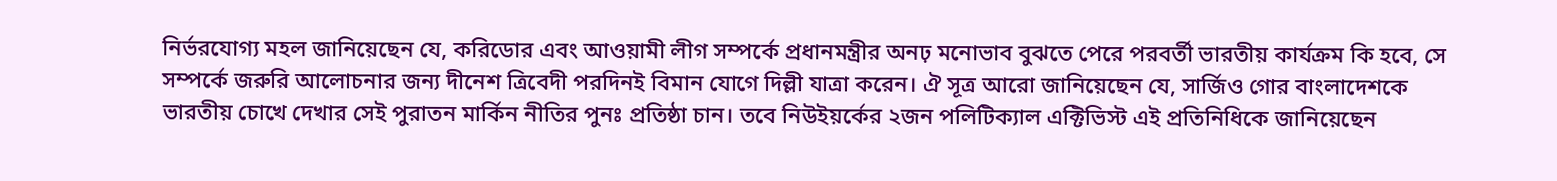নির্ভরযোগ্য মহল জানিয়েছেন যে, করিডোর এবং আওয়ামী লীগ সম্পর্কে প্রধানমন্ত্রীর অনঢ় মনোভাব বুঝতে পেরে পরবর্তী ভারতীয় কার্যক্রম কি হবে, সে সম্পর্কে জরুরি আলোচনার জন্য দীনেশ ত্রিবেদী পরদিনই বিমান যোগে দিল্লী যাত্রা করেন। ঐ সূত্র আরো জানিয়েছেন যে, সার্জিও গোর বাংলাদেশকে ভারতীয় চোখে দেখার সেই পুরাতন মার্কিন নীতির পুনঃ প্রতিষ্ঠা চান। তবে নিউইয়র্কের ২জন পলিটিক্যাল এক্টিভিস্ট এই প্রতিনিধিকে জানিয়েছেন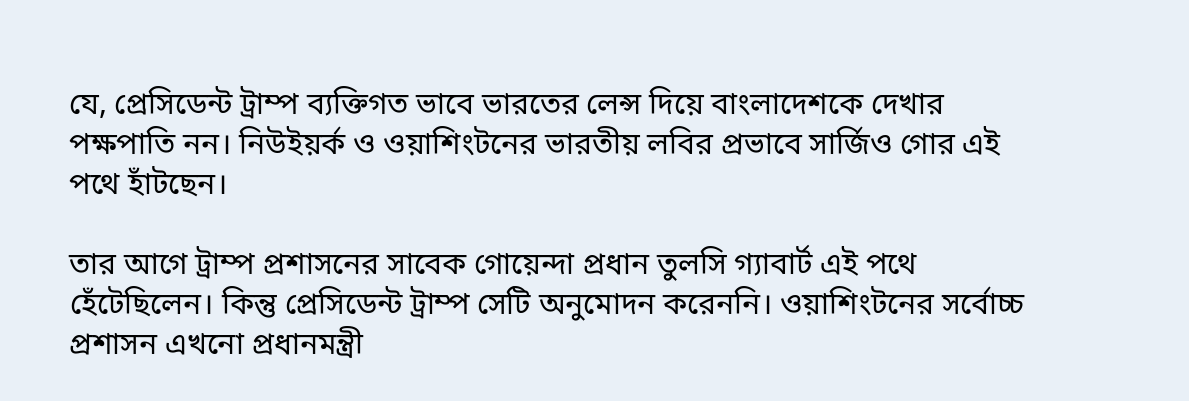যে, প্রেসিডেন্ট ট্রাম্প ব্যক্তিগত ভাবে ভারতের লেন্স দিয়ে বাংলাদেশকে দেখার পক্ষপাতি নন। নিউইয়র্ক ও ওয়াশিংটনের ভারতীয় লবির প্রভাবে সার্জিও গোর এই পথে হাঁটছেন।

তার আগে ট্রাম্প প্রশাসনের সাবেক গোয়েন্দা প্রধান তুলসি গ্যাবার্ট এই পথে হেঁটেছিলেন। কিন্তু প্রেসিডেন্ট ট্রাম্প সেটি অনুমোদন করেননি। ওয়াশিংটনের সর্বোচ্চ প্রশাসন এখনো প্রধানমন্ত্রী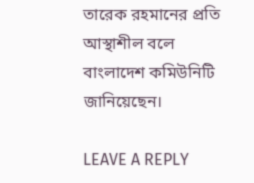তারেক রহমানের প্রতি আস্থাশীল বলে বাংলাদেশ কমিউনিটি জানিয়েছেন।

LEAVE A REPLY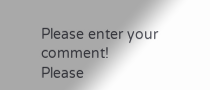Please enter your comment!
Please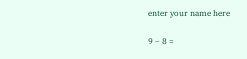enter your name here

9 − 8 =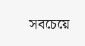সবচেয়ে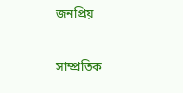জনপ্রিয়

সাম্প্রতিক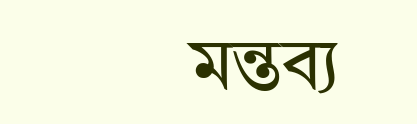মন্তব্য